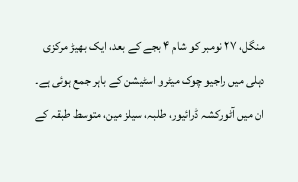منگل، ۲۷ نومبر کو شام ۴ بجے کے بعد، ایک بھیڑ مرکزی دہلی میں راجیو چوک میٹرو اسٹیشن کے باہر جمع ہوئی ہے۔ ان میں آٹورکشہ ڈرائیور، طلبہ، سیلز مین، متوسط طبقہ کے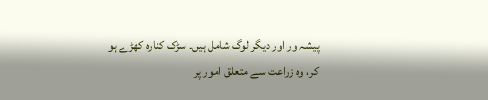پیشہ ور اور دیگر لوگ شامل ہیں۔ سڑک کنارہ کھڑے ہو کر، وہ زراعت سے متعلق امور پر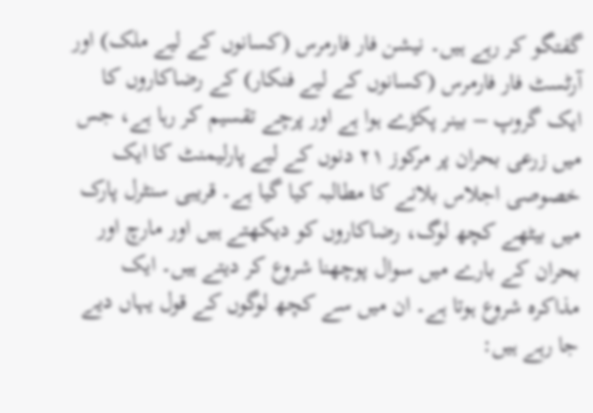گفتگو کر رہے ہیں۔ نیشن فار فارمرس (کسانوں کے لیے ملک) اور آرٹسٹ فار فارمرس (کسانوں کے لیے فنکار) کے رضاکاروں کا ایک گروپ – بینر پکڑے ہوا ہے اور پرچے تقسیم کر رہا ہے، جس میں زرعی بحران پر مرکوز ۲۱ دنوں کے لیے پارلیمنٹ کا ایک خصوصی اجلاس بلانے کا مطالبہ کیا گیا ہے۔ قریبی سنٹرل پارک میں بیٹھے کچھ لوگ، رضاکاروں کو دیکھتے ہیں اور مارچ اور بحران کے بارے میں سوال پوچھنا شروع کر دیتے ہیں۔ ایک مذاکرہ شروع ہوتا ہے۔ ان میں سے کچھ لوگوں کے قول یہاں دیے جا رہے ہیں: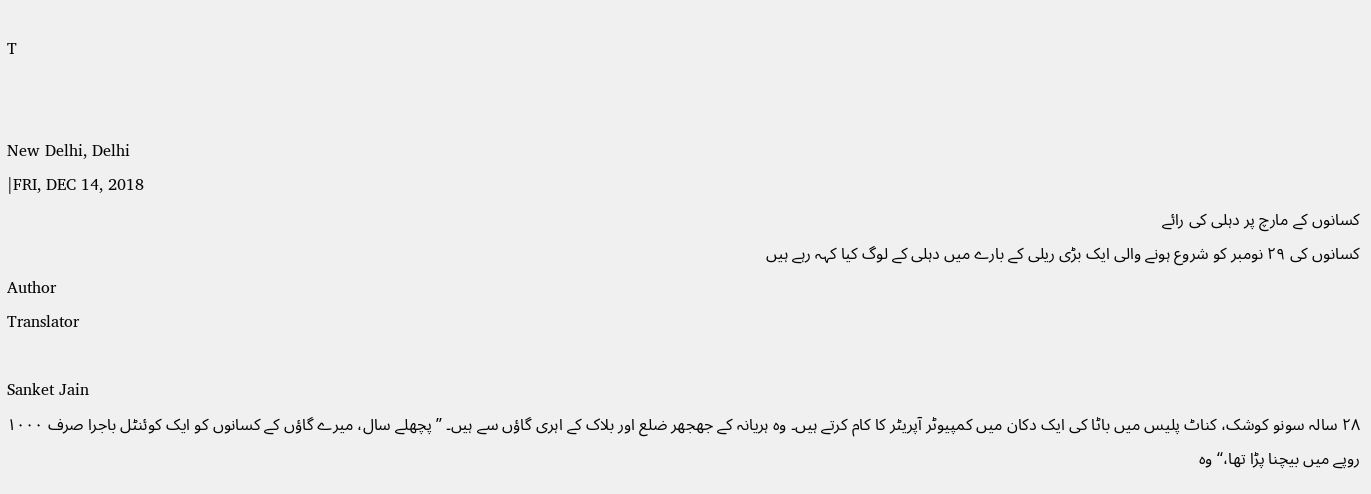T


New Delhi, Delhi
|FRI, DEC 14, 2018
کسانوں کے مارچ پر دہلی کی رائے
کسانوں کی ۲۹ نومبر کو شروع ہونے والی ایک بڑی ریلی کے بارے میں دہلی کے لوگ کیا کہہ رہے ہیں
Author
Translator

Sanket Jain
۲۸ سالہ سونو کوشک، کناٹ پلیس میں باٹا کی ایک دکان میں کمپیوٹر آپریٹر کا کام کرتے ہیں۔ وہ ہریانہ کے جھجھر ضلع اور بلاک کے اہری گاؤں سے ہیں۔ ’’پچھلے سال، میرے گاؤں کے کسانوں کو ایک کوئنٹل باجرا صرف ۱۰۰۰ روپے میں بیچنا پڑا تھا،‘‘ وہ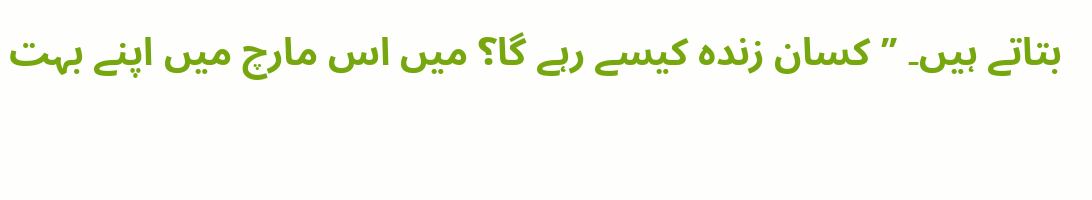بتاتے ہیں۔ ’’کسان زندہ کیسے رہے گا؟ میں اس مارچ میں اپنے بہت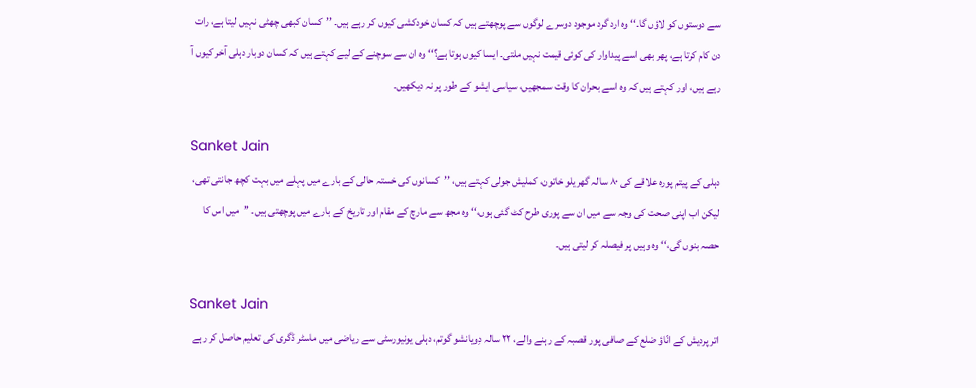سے دوستوں کو لاؤں گا۔‘‘ وہ ارد گرد موجود دوسرے لوگوں سے پوچھتے ہیں کہ کسان خودکشی کیوں کر رہے ہیں۔ ’’کسان کبھی چھٹی نہیں لیتا ہے، رات دن کام کرتا ہے، پھر بھی اسے پیداوار کی کوئی قیمت نہیں ملتی۔ ایسا کیوں ہوتا ہے؟‘‘ وہ ان سے سوچنے کے لیے کہتے ہیں کہ کسان دوبار دہلی آخر کیوں آ رہے ہیں، اور کہتے ہیں کہ وہ اسے بحران کا وقت سمجھیں، سیاسی ایشو کے طور پر نہ دیکھیں۔

Sanket Jain
دہلی کے پیتم پورہ علاقے کی ۸۰ سالہ گھریلو خاتون، کملیش جولی کہتے ہیں، ’’کسانوں کی خستہ حالی کے بارے میں پہلے میں بہت کچھ جانتی تھی، لیکن اب اپنی صحت کی وجہ سے میں ان سے پوری طرح کٹ گئی ہوں،‘‘ وہ مجھ سے مارچ کے مقام اور تاریخ کے بارے میں پوچھتی ہیں۔ ’’میں اس کا حصہ بنوں گی،‘‘ وہ وہیں پر فیصلہ کر لیتی ہیں۔

Sanket Jain
اتر پردیش کے انّاؤ ضلع کے صافی پور قصبہ کے رہنے والے، ۲۲ سالہ دِویانشو گوتم، دہلی یونیورسٹی سے ریاضی میں ماسٹر ڈگری کی تعلیم حاصل کر رہے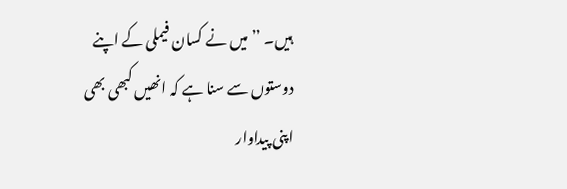ہیں۔ ’’میں نے کسان فیملی کے اپنے دوستوں سے سنا ہے کہ انھیں کبھی بھی اپنی پیداوار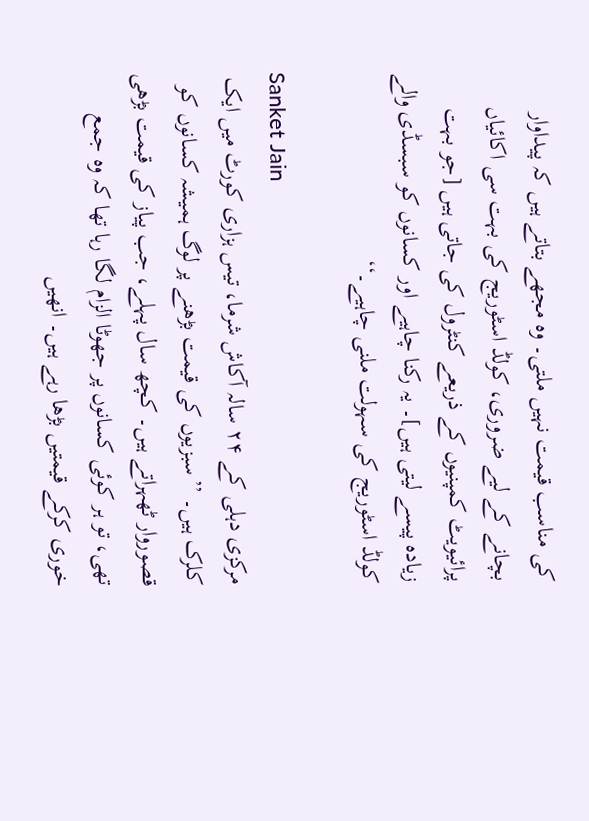کی مناسب قیمت نہیں ملتی۔ وہ مجھے بتاتے ہیں کہ پیداوار بچانے کے لیے ضروری، کولڈ اسٹوریج کی بہت سی اکائیاں پرائیویٹ کمپنیوں کے ذریعے کنٹرول کی جاتی ہیں [جو بہت زیادہ پیسے لیتی ہیں]۔ یہ رکنا چاہیے اور کسانوں کو سبسڈی والے کولڈ اسٹوریج کی سہولت ملنی چاہیے۔‘‘

Sanket Jain
مرکزی دہلی کے ۲۴ سالہ آکاش شرما، تیس ہزاری کورٹ میں ایک کلرک ہیں۔ ’’سبزیوں کی قیمت بڑھنے پر لوگ ہمیشہ کسانوں کو قصوروار ٹھہراتے ہیں۔ کچھ سال پہلے، جب پیاز کی قیمت بڑھی تھی، تو ہر کوئی کسانوں پر جھوٹا الزام لگا رہا تھا کہ وہ جمع خوری کرکے قیمتیں بڑھا رہے ہیں۔ انھیں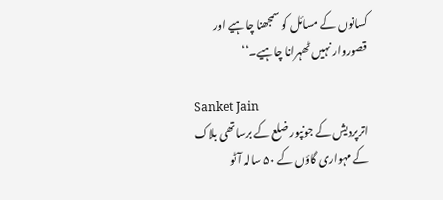کسانوں کے مسائل کو سمجھنا چاہیے اور قصوروار نہیں ٹھہرانا چاہیے۔‘‘

Sanket Jain
اترپردیش کے جونپور ضلع کے برساتھی بلاک کے مہواری گاؤں کے ۵۰ سالہ آٹو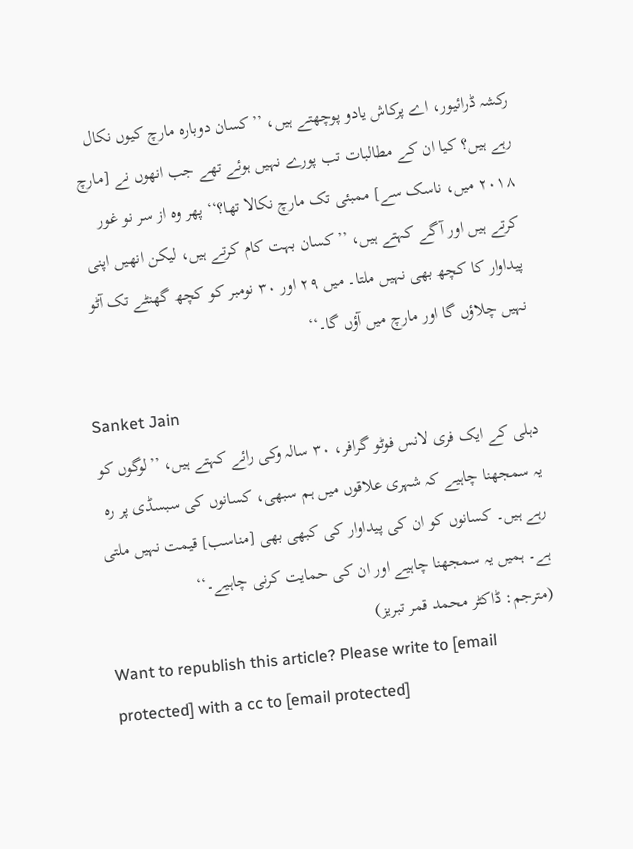رکشہ ڈرائیور، اے پرکاش یادو پوچھتے ہیں، ’’کسان دوبارہ مارچ کیوں نکال رہے ہیں؟ کیا ان کے مطالبات تب پورے نہیں ہوئے تھے جب انھوں نے [مارچ ۲۰۱۸ میں، ناسک سے] ممبئی تک مارچ نکالا تھا؟‘‘ پھر وہ از سر نو غور کرتے ہیں اور آگے کہتے ہیں، ’’کسان بہت کام کرتے ہیں، لیکن انھیں اپنی پیداوار کا کچھ بھی نہیں ملتا۔ میں ۲۹ اور ۳۰ نومبر کو کچھ گھنٹے تک آٹو نہیں چلاؤں گا اور مارچ میں آؤں گا۔‘‘

Sanket Jain
دہلی کے ایک فری لانس فوٹو گرافر، ۳۰ سالہ وکی رائے کہتے ہیں، ’’لوگوں کو یہ سمجھنا چاہیے کہ شہری علاقوں میں ہم سبھی، کسانوں کی سبسڈی پر رہ رہے ہیں۔ کسانوں کو ان کی پیداوار کی کبھی بھی [مناسب] قیمت نہیں ملتی ہے۔ ہمیں یہ سمجھنا چاہیے اور ان کی حمایت کرنی چاہیے۔‘‘
(مترجم: ڈاکٹر محمد قمر تبریز)
Want to republish this article? Please write to [email protected] with a cc to [email protected]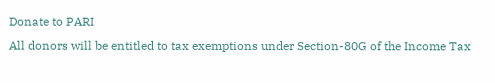Donate to PARI
All donors will be entitled to tax exemptions under Section-80G of the Income Tax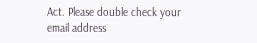Act. Please double check your email address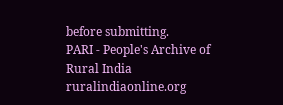before submitting.
PARI - People's Archive of Rural India
ruralindiaonline.org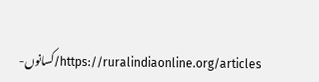https://ruralindiaonline.org/articles/کسانوں-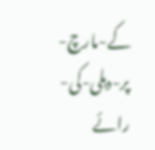کے-مارچ-پر-دہلی-کی-رائے